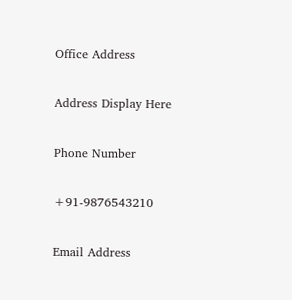Office Address

Address Display Here

Phone Number

+91-9876543210

Email Address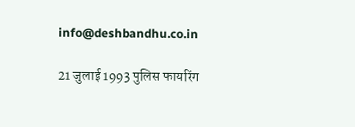info@deshbandhu.co.in

21 जुलाई 1993 पुलिस फायरिंग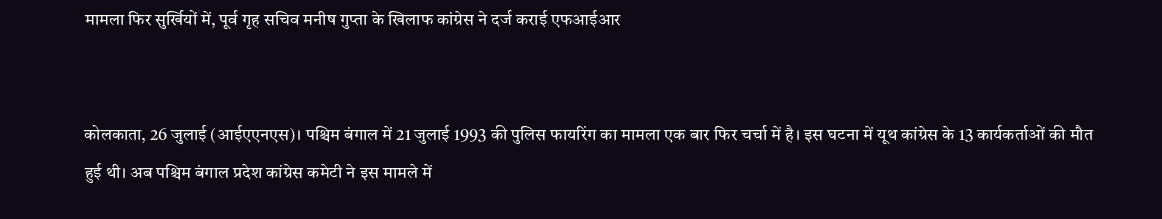मामला फिर सुर्खियों में, पूर्व गृह सचिव मनीष गुप्ता के खिलाफ कांग्रेस ने दर्ज कराई एफआईआर


कोलकाता, 26 जुलाई (आईएएनएस)। पश्चिम बंगाल में 21 जुलाई 1993 की पुलिस फायरिंग का मामला एक बार फिर चर्चा में है। इस घटना में यूथ कांग्रेस के 13 कार्यकर्ताओं की मौत हुई थी। अब पश्चिम बंगाल प्रदेश कांग्रेस कमेटी ने इस मामले में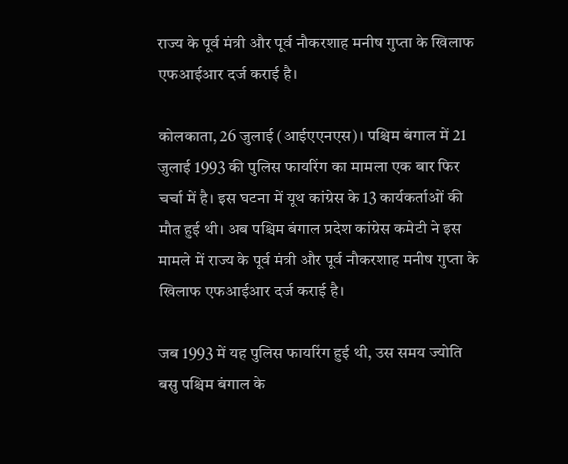राज्य के पूर्व मंत्री और पूर्व नौकरशाह मनीष गुप्ता के खिलाफ एफआईआर दर्ज कराई है।

कोलकाता, 26 जुलाई (आईएएनएस)। पश्चिम बंगाल में 21 जुलाई 1993 की पुलिस फायरिंग का मामला एक बार फिर चर्चा में है। इस घटना में यूथ कांग्रेस के 13 कार्यकर्ताओं की मौत हुई थी। अब पश्चिम बंगाल प्रदेश कांग्रेस कमेटी ने इस मामले में राज्य के पूर्व मंत्री और पूर्व नौकरशाह मनीष गुप्ता के खिलाफ एफआईआर दर्ज कराई है।

जब 1993 में यह पुलिस फायरिंग हुई थी, उस समय ज्योति बसु पश्चिम बंगाल के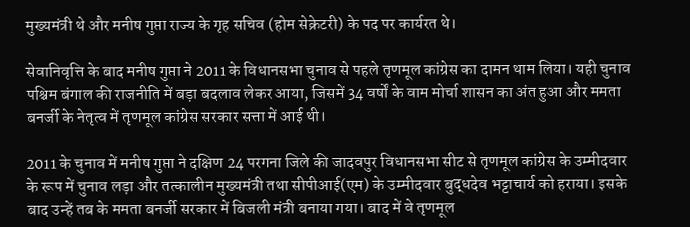मुख्यमंत्री थे और मनीष गुप्ता राज्य के गृह सचिव (होम सेक्रेटरी) के पद पर कार्यरत थे।

सेवानिवृत्ति के बाद मनीष गुप्ता ने 2011 के विधानसभा चुनाव से पहले तृणमूल कांग्रेस का दामन थाम लिया। यही चुनाव पश्चिम बंगाल की राजनीति में बड़ा बदलाव लेकर आया, जिसमें 34 वर्षों के वाम मोर्चा शासन का अंत हुआ और ममता बनर्जी के नेतृत्व में तृणमूल कांग्रेस सरकार सत्ता में आई थी।

2011 के चुनाव में मनीष गुप्ता ने दक्षिण 24 परगना जिले की जादवपुर विधानसभा सीट से तृणमूल कांग्रेस के उम्मीदवार के रूप में चुनाव लड़ा और तत्कालीन मुख्यमंत्री तथा सीपीआई(एम) के उम्मीदवार बुद्धदेव भट्टाचार्य को हराया। इसके बाद उन्हें तब के ममता बनर्जी सरकार में बिजली मंत्री बनाया गया। बाद में वे तृणमूल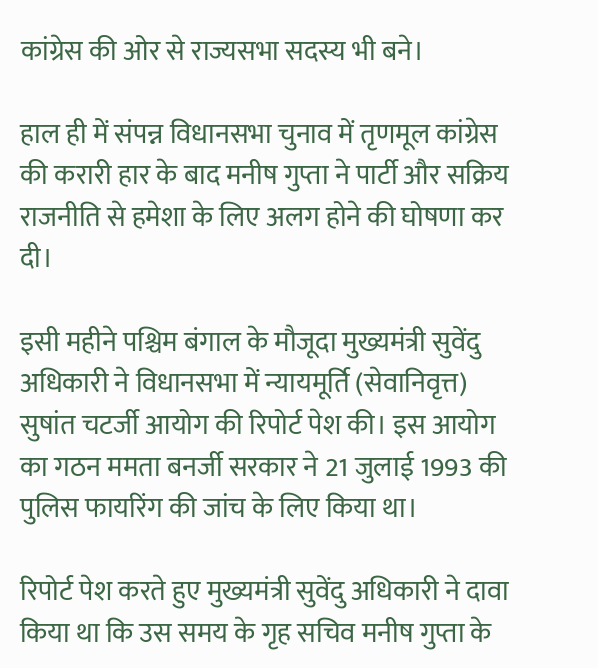कांग्रेस की ओर से राज्यसभा सदस्य भी बने।

हाल ही में संपन्न विधानसभा चुनाव में तृणमूल कांग्रेस की करारी हार के बाद मनीष गुप्ता ने पार्टी और सक्रिय राजनीति से हमेशा के लिए अलग होने की घोषणा कर दी।

इसी महीने पश्चिम बंगाल के मौजूदा मुख्यमंत्री सुवेंदु अधिकारी ने विधानसभा में न्यायमूर्ति (सेवानिवृत्त) सुषांत चटर्जी आयोग की रिपोर्ट पेश की। इस आयोग का गठन ममता बनर्जी सरकार ने 21 जुलाई 1993 की पुलिस फायरिंग की जांच के लिए किया था।

रिपोर्ट पेश करते हुए मुख्यमंत्री सुवेंदु अधिकारी ने दावा किया था कि उस समय के गृह सचिव मनीष गुप्ता के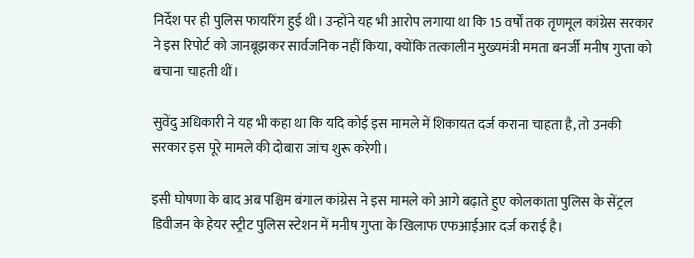निर्देश पर ही पुलिस फायरिंग हुई थी। उन्होंने यह भी आरोप लगाया था कि 15 वर्षों तक तृणमूल कांग्रेस सरकार ने इस रिपोर्ट को जानबूझकर सार्वजनिक नहीं किया, क्योंकि तत्कालीन मुख्यमंत्री ममता बनर्जी मनीष गुप्ता को बचाना चाहती थीं।

सुवेंदु अधिकारी ने यह भी कहा था कि यदि कोई इस मामले में शिकायत दर्ज कराना चाहता है, तो उनकी सरकार इस पूरे मामले की दोबारा जांच शुरू करेगी।

इसी घोषणा के बाद अब पश्चिम बंगाल कांग्रेस ने इस मामले को आगे बढ़ाते हुए कोलकाता पुलिस के सेंट्रल डिवीजन के हेयर स्ट्रीट पुलिस स्टेशन में मनीष गुप्ता के खिलाफ एफआईआर दर्ज कराई है।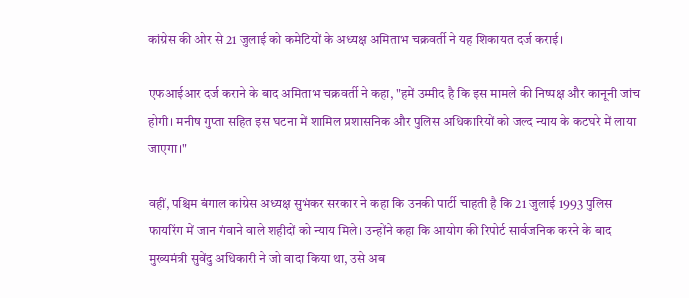कांग्रेस की ओर से 21 जुलाई को कमेटियों के अध्यक्ष अमिताभ चक्रवर्ती ने यह शिकायत दर्ज कराई।

एफआईआर दर्ज कराने के बाद अमिताभ चक्रवर्ती ने कहा, "हमें उम्मीद है कि इस मामले की निष्पक्ष और कानूनी जांच होगी। मनीष गुप्ता सहित इस घटना में शामिल प्रशासनिक और पुलिस अधिकारियों को जल्द न्याय के कटघरे में लाया जाएगा।"

वहीं, पश्चिम बंगाल कांग्रेस अध्यक्ष सुभंकर सरकार ने कहा कि उनकी पार्टी चाहती है कि 21 जुलाई 1993 पुलिस फायरिंग में जान गंवाने वाले शहीदों को न्याय मिले। उन्होंने कहा कि आयोग की रिपोर्ट सार्वजनिक करने के बाद मुख्यमंत्री सुवेंदु अधिकारी ने जो वादा किया था, उसे अब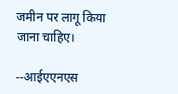जमीन पर लागू किया जाना चाहिए।

--आईएएनएस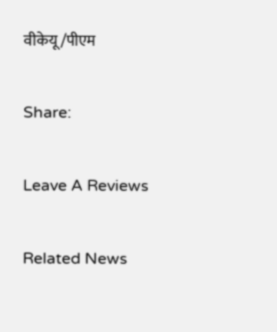वीकेयू/पीएम

Share:

Leave A Reviews

Related News